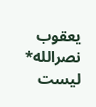يعقوب نصرالله*
ليست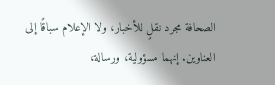الصحافة مجرد نقلٍ للأخبار، ولا الإعلام سباقًا إلى العناوين. إنهما مسؤولية، ورسالة،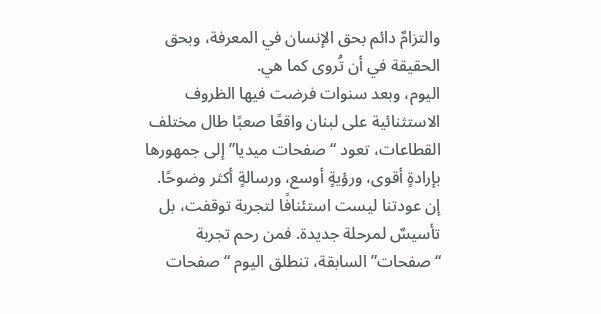والتزامٌ دائم بحق الإنسان في المعرفة، وبحق الحقيقة في أن تُروى كما هي.
اليوم، وبعد سنوات فرضت فيها الظروف الاستثنائية على لبنان واقعًا صعبًا طال مختلف القطاعات، تعود “صفحات ميديا” إلى جمهورها بإرادةٍ أقوى، ورؤيةٍ أوسع، ورسالةٍ أكثر وضوحًا.
إن عودتنا ليست استئنافًا لتجربة توقفت، بل تأسيسٌ لمرحلة جديدة. فمن رحم تجربة “صفحات” السابقة، تنطلق اليوم “صفحات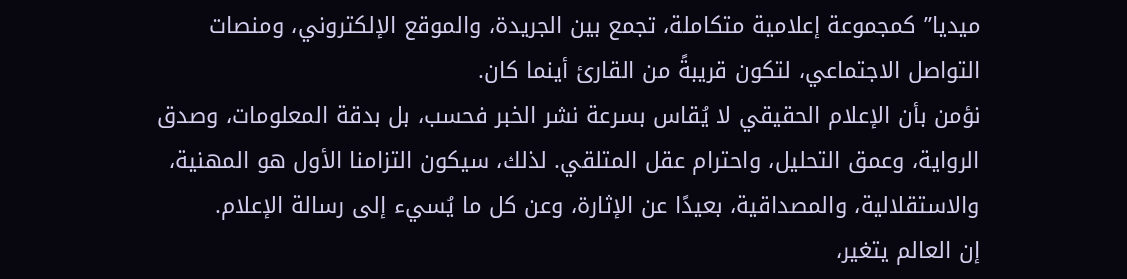ميديا” كمجموعة إعلامية متكاملة، تجمع بين الجريدة، والموقع الإلكتروني، ومنصات التواصل الاجتماعي، لتكون قريبةً من القارئ أينما كان.
نؤمن بأن الإعلام الحقيقي لا يُقاس بسرعة نشر الخبر فحسب، بل بدقة المعلومات، وصدق الرواية، وعمق التحليل، واحترام عقل المتلقي. لذلك، سيكون التزامنا الأول هو المهنية، والاستقلالية، والمصداقية، بعيدًا عن الإثارة، وعن كل ما يُسيء إلى رسالة الإعلام.
إن العالم يتغير،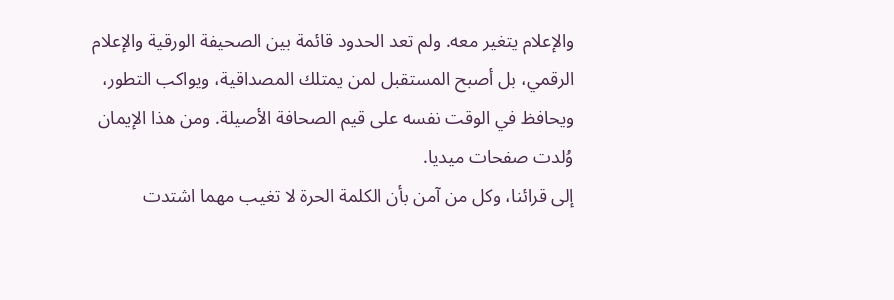والإعلام يتغير معه. ولم تعد الحدود قائمة بين الصحيفة الورقية والإعلام الرقمي، بل أصبح المستقبل لمن يمتلك المصداقية، ويواكب التطور، ويحافظ في الوقت نفسه على قيم الصحافة الأصيلة. ومن هذا الإيمان وُلدت صفحات ميديا.
إلى قرائنا، وكل من آمن بأن الكلمة الحرة لا تغيب مهما اشتدت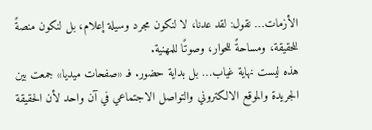الأزمات… نقول: لقد عدنا، لا لنكون مجرد وسيلة إعلام، بل لنكون منصةً للحقيقة، ومساحةً للحوار، وصوتًا للمهنية.
هذه ليست نهاية غياب… بل بداية حضور. فـ «صفحات ميديا» جمعت بين الجريدة والموقع الالكتروني والتواصل الاجتماعي في آن واحد لأن الحقيقة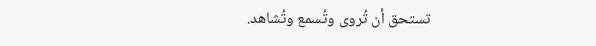تستحق أن تُروى وتُسمع وتُشاهد.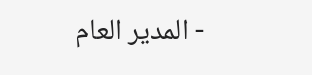- المدير العام